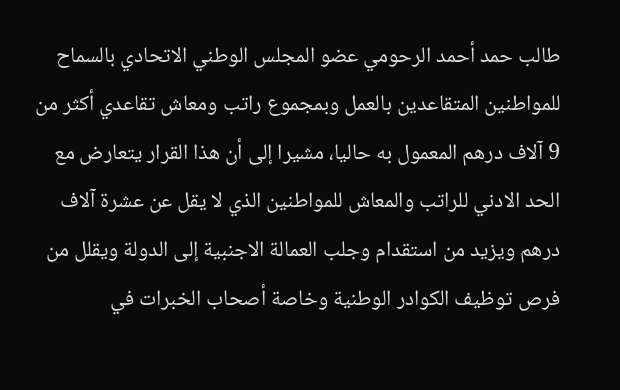طالب حمد أحمد الرحومي عضو المجلس الوطني الاتحادي بالسماح للمواطنين المتقاعدين بالعمل وبمجموع راتب ومعاش تقاعدي أكثر من 9 آلاف درهم المعمول به حاليا، مشيرا إلى أن هذا القرار يتعارض مع الحد الادني للراتب والمعاش للمواطنين الذي لا يقل عن عشرة آلاف درهم ويزيد من استقدام وجلب العمالة الاجنبية إلى الدولة ويقلل من فرص توظيف الكوادر الوطنية وخاصة أصحاب الخبرات في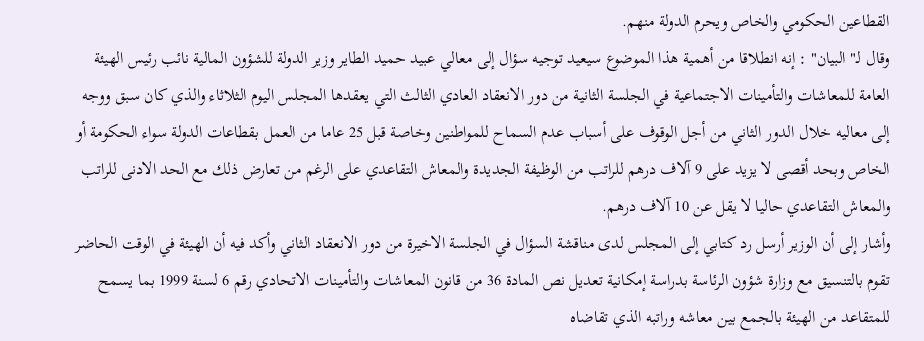القطاعين الحكومي والخاص ويحرم الدولة منهم.
وقال لـ" البيان" : إنه انطلاقا من أهمية هذا الموضوع سيعيد توجيه سؤال إلى معالي عبيد حميد الطاير وزير الدولة للشؤون المالية نائب رئيس الهيئة العامة للمعاشات والتأمينات الاجتماعية في الجلسة الثانية من دور الانعقاد العادي الثالث التي يعقدها المجلس اليوم الثلاثاء والذي كان سبق ووجه إلى معاليه خلال الدور الثاني من أجل الوقوف على أسباب عدم السماح للمواطنين وخاصة قبل 25 عاما من العمل بقطاعات الدولة سواء الحكومة أو الخاص وبحد أقصى لا يزيد على 9 آلاف درهم للراتب من الوظيفة الجديدة والمعاش التقاعدي على الرغم من تعارض ذلك مع الحد الادنى للراتب والمعاش التقاعدي حاليا لا يقل عن 10 آلاف درهم.
وأشار إلى أن الوزير أرسل رد كتابي إلى المجلس لدى مناقشة السؤال في الجلسة الاخيرة من دور الانعقاد الثاني وأكد فيه أن الهيئة في الوقت الحاضر تقوم بالتنسيق مع وزارة شؤون الرئاسة بدراسة إمكانية تعديل نص المادة 36 من قانون المعاشات والتأمينات الاتحادي رقم 6 لسنة 1999 بما يسمح للمتقاعد من الهيئة بالجمع بين معاشه وراتبه الذي تقاضاه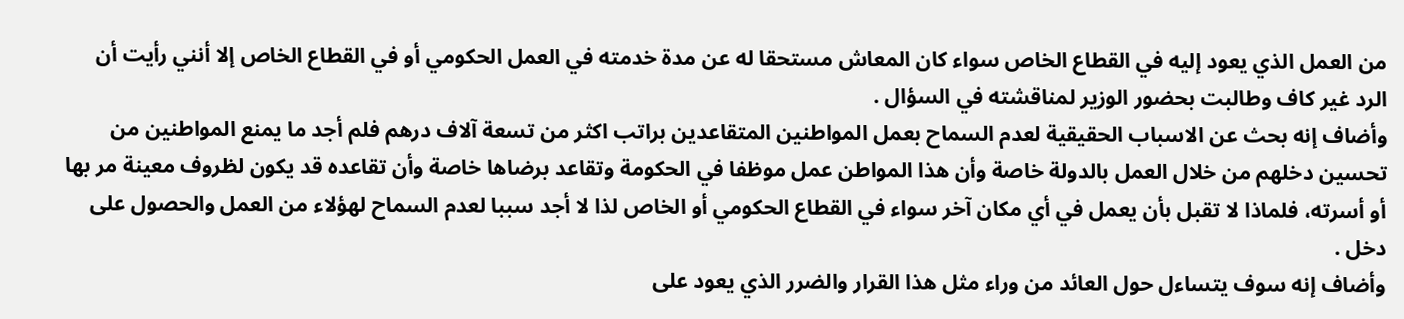من العمل الذي يعود إليه في القطاع الخاص سواء كان المعاش مستحقا له عن مدة خدمته في العمل الحكومي أو في القطاع الخاص إلا أنني رأيت أن الرد غير كاف وطالبت بحضور الوزير لمناقشته في السؤال .
وأضاف إنه بحث عن الاسباب الحقيقية لعدم السماح بعمل المواطنين المتقاعدين براتب اكثر من تسعة آلاف درهم فلم أجد ما يمنع المواطنين من تحسين دخلهم من خلال العمل بالدولة خاصة وأن هذا المواطن عمل موظفا في الحكومة وتقاعد برضاها خاصة وأن تقاعده قد يكون لظروف معينة مر بها أو أسرته، فلماذا لا تقبل بأن يعمل في أي مكان آخر سواء في القطاع الحكومي أو الخاص لذا لا أجد سببا لعدم السماح لهؤلاء من العمل والحصول على دخل .
وأضاف إنه سوف يتساءل حول العائد من وراء مثل هذا القرار والضرر الذي يعود على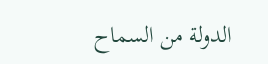الدولة من السماح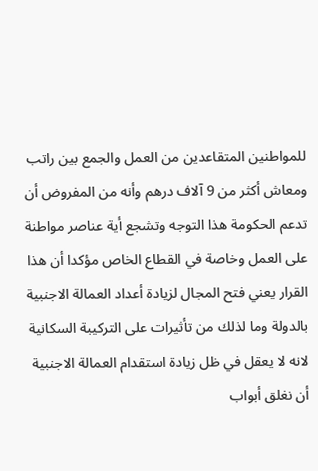للمواطنين المتقاعدين من العمل والجمع بين راتب ومعاش أكثر من 9 آلاف درهم وأنه من المفروض أن تدعم الحكومة هذا التوجه وتشجع أية عناصر مواطنة على العمل وخاصة في القطاع الخاص مؤكدا أن هذا القرار يعني فتح المجال لزيادة أعداد العمالة الاجنبية بالدولة وما لذلك من تأثيرات على التركيبة السكانية لانه لا يعقل في ظل زيادة استقدام العمالة الاجنبية أن نغلق أبواب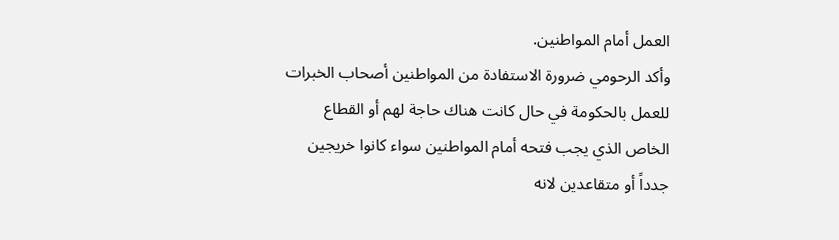العمل أمام المواطنين.
وأكد الرحومي ضرورة الاستفادة من المواطنين أصحاب الخبرات للعمل بالحكومة في حال كانت هناك حاجة لهم أو القطاع الخاص الذي يجب فتحه أمام المواطنين سواء كانوا خريجين جدداً أو متقاعدين لانه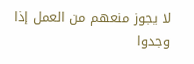لا يجوز منعهم من العمل إذا وجدوا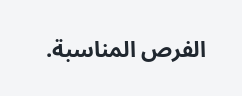الفرص المناسبة.